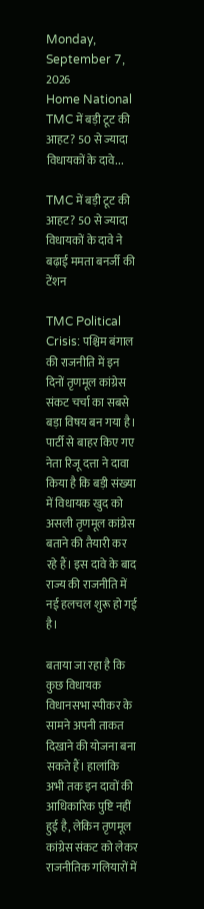Monday, September 7, 2026
Home National TMC में बड़ी टूट की आहट? 50 से ज्यादा विधायकों के दावे...

TMC में बड़ी टूट की आहट? 50 से ज्यादा विधायकों के दावे ने बढ़ाई ममता बनर्जी की टेंशन

TMC Political Crisis: पश्चिम बंगाल की राजनीति में इन दिनों तृणमूल कांग्रेस संकट चर्चा का सबसे बड़ा विषय बन गया है। पार्टी से बाहर किए गए नेता रिजू दत्ता ने दावा किया है कि बड़ी संख्या में विधायक खुद को असली तृणमूल कांग्रेस बताने की तैयारी कर रहे हैं। इस दावे के बाद राज्य की राजनीति में नई हलचल शुरू हो गई है।

बताया जा रहा है कि कुछ विधायक विधानसभा स्पीकर के सामने अपनी ताकत दिखाने की योजना बना सकते हैं। हालांकि अभी तक इन दावों की आधिकारिक पुष्टि नहीं हुई है, लेकिन तृणमूल कांग्रेस संकट को लेकर राजनीतिक गलियारों में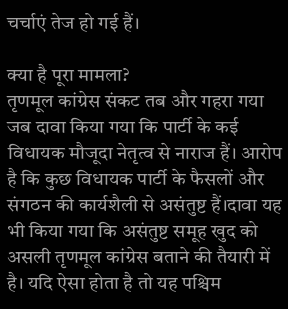चर्चाएं तेज हो गई हैं।

क्या है पूरा मामला?
तृणमूल कांग्रेस संकट तब और गहरा गया जब दावा किया गया कि पार्टी के कई विधायक मौजूदा नेतृत्व से नाराज हैं। आरोप है कि कुछ विधायक पार्टी के फैसलों और संगठन की कार्यशैली से असंतुष्ट हैं।दावा यह भी किया गया कि असंतुष्ट समूह खुद को असली तृणमूल कांग्रेस बताने की तैयारी में है। यदि ऐसा होता है तो यह पश्चिम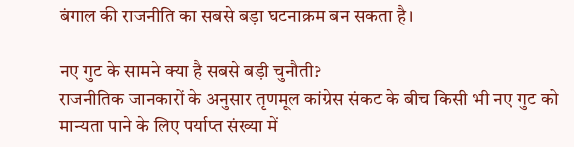बंगाल की राजनीति का सबसे बड़ा घटनाक्रम बन सकता है।

नए गुट के सामने क्या है सबसे बड़ी चुनौती?
राजनीतिक जानकारों के अनुसार तृणमूल कांग्रेस संकट के बीच किसी भी नए गुट को मान्यता पाने के लिए पर्याप्त संख्या में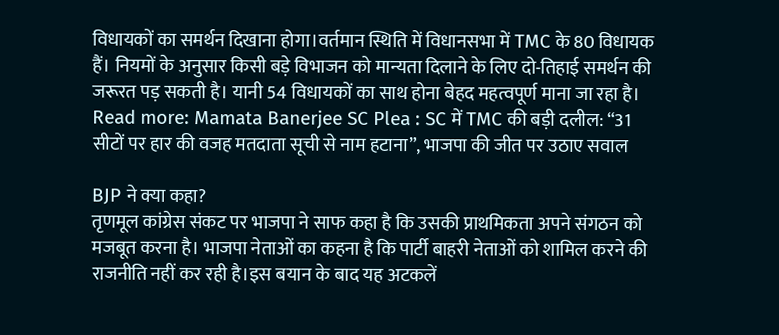विधायकों का समर्थन दिखाना होगा।वर्तमान स्थिति में विधानसभा में TMC के 80 विधायक हैं। नियमों के अनुसार किसी बड़े विभाजन को मान्यता दिलाने के लिए दो-तिहाई समर्थन की जरूरत पड़ सकती है। यानी 54 विधायकों का साथ होना बेहद महत्वपूर्ण माना जा रहा है।
Read more: Mamata Banerjee SC Plea : SC में TMC की बड़ी दलील: “31 सीटों पर हार की वजह मतदाता सूची से नाम हटाना”, भाजपा की जीत पर उठाए सवाल

BJP ने क्या कहा?
तृणमूल कांग्रेस संकट पर भाजपा ने साफ कहा है कि उसकी प्राथमिकता अपने संगठन को मजबूत करना है। भाजपा नेताओं का कहना है कि पार्टी बाहरी नेताओं को शामिल करने की राजनीति नहीं कर रही है।इस बयान के बाद यह अटकलें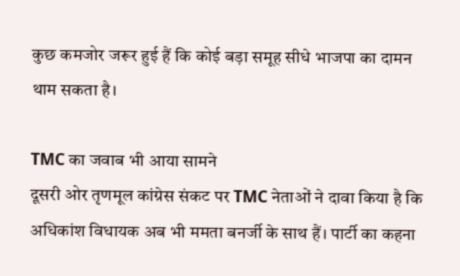कुछ कमजोर जरूर हुई हैं कि कोई बड़ा समूह सीधे भाजपा का दामन थाम सकता है।

TMC का जवाब भी आया सामने
दूसरी ओर तृणमूल कांग्रेस संकट पर TMC नेताओं ने दावा किया है कि अधिकांश विधायक अब भी ममता बनर्जी के साथ हैं। पार्टी का कहना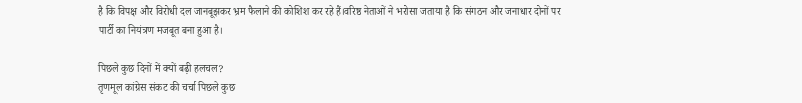है कि विपक्ष और विरोधी दल जानबूझकर भ्रम फैलाने की कोशिश कर रहे हैं।वरिष्ठ नेताओं ने भरोसा जताया है कि संगठन और जनाधार दोनों पर पार्टी का नियंत्रण मजबूत बना हुआ है।

पिछले कुछ दिनों में क्यों बढ़ी हलचल?
तृणमूल कांग्रेस संकट की चर्चा पिछले कुछ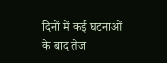दिनों में कई घटनाओं के बाद तेज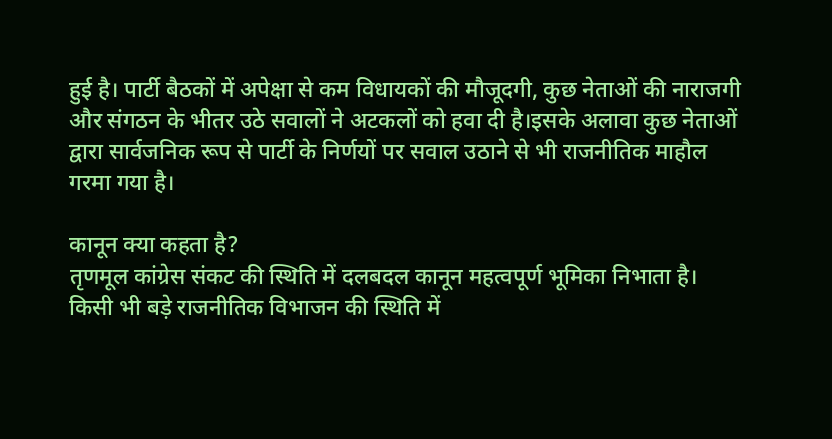हुई है। पार्टी बैठकों में अपेक्षा से कम विधायकों की मौजूदगी, कुछ नेताओं की नाराजगी और संगठन के भीतर उठे सवालों ने अटकलों को हवा दी है।इसके अलावा कुछ नेताओं द्वारा सार्वजनिक रूप से पार्टी के निर्णयों पर सवाल उठाने से भी राजनीतिक माहौल गरमा गया है।

कानून क्या कहता है?
तृणमूल कांग्रेस संकट की स्थिति में दलबदल कानून महत्वपूर्ण भूमिका निभाता है। किसी भी बड़े राजनीतिक विभाजन की स्थिति में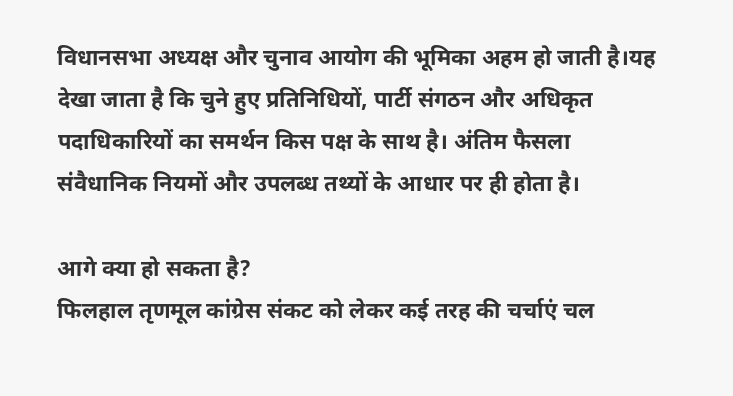विधानसभा अध्यक्ष और चुनाव आयोग की भूमिका अहम हो जाती है।यह देखा जाता है कि चुने हुए प्रतिनिधियों, पार्टी संगठन और अधिकृत पदाधिकारियों का समर्थन किस पक्ष के साथ है। अंतिम फैसला संवैधानिक नियमों और उपलब्ध तथ्यों के आधार पर ही होता है।

आगे क्या हो सकता है?
फिलहाल तृणमूल कांग्रेस संकट को लेकर कई तरह की चर्चाएं चल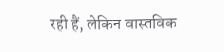रही हैं, लेकिन वास्तविक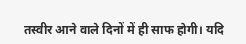तस्वीर आने वाले दिनों में ही साफ होगी। यदि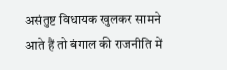असंतुष्ट विधायक खुलकर सामने आते हैं तो बंगाल की राजनीति में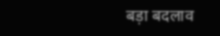बड़ा बदलाव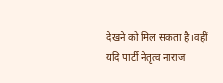देखने को मिल सकता है।वहीं यदि पार्टी नेतृत्व नाराज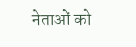नेताओं को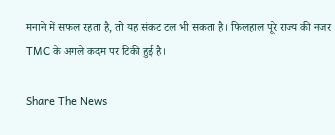मनाने में सफल रहता है, तो यह संकट टल भी सकता है। फिलहाल पूरे राज्य की नजर TMC के अगले कदम पर टिकी हुई है।

Share The News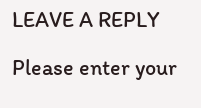LEAVE A REPLY

Please enter your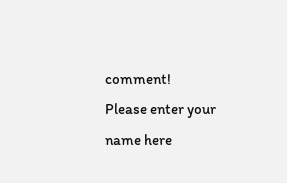comment!
Please enter your name here